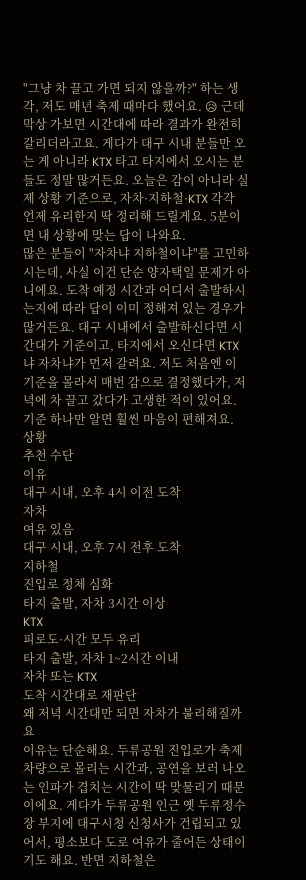"그냥 차 끌고 가면 되지 않을까?" 하는 생각, 저도 매년 축제 때마다 했어요. 😥 근데 막상 가보면 시간대에 따라 결과가 완전히 갈리더라고요. 게다가 대구 시내 분들만 오는 게 아니라 KTX 타고 타지에서 오시는 분들도 정말 많거든요. 오늘은 감이 아니라 실제 상황 기준으로, 자차·지하철·KTX 각각 언제 유리한지 딱 정리해 드릴게요. 5분이면 내 상황에 맞는 답이 나와요.
많은 분들이 "자차냐 지하철이냐"를 고민하시는데, 사실 이건 단순 양자택일 문제가 아니에요. 도착 예정 시간과 어디서 출발하시는지에 따라 답이 이미 정해져 있는 경우가 많거든요. 대구 시내에서 출발하신다면 시간대가 기준이고, 타지에서 오신다면 KTX냐 자차냐가 먼저 갈려요. 저도 처음엔 이 기준을 몰라서 매번 감으로 결정했다가, 저녁에 차 끌고 갔다가 고생한 적이 있어요. 기준 하나만 알면 훨씬 마음이 편해져요.
상황
추천 수단
이유
대구 시내, 오후 4시 이전 도착
자차
여유 있음
대구 시내, 오후 7시 전후 도착
지하철
진입로 정체 심화
타지 출발, 자차 3시간 이상
KTX
피로도·시간 모두 유리
타지 출발, 자차 1~2시간 이내
자차 또는 KTX
도착 시간대로 재판단
왜 저녁 시간대만 되면 자차가 불리해질까요
이유는 단순해요. 두류공원 진입로가 축제 차량으로 몰리는 시간과, 공연을 보러 나오는 인파가 겹치는 시간이 딱 맞물리기 때문이에요. 게다가 두류공원 인근 옛 두류정수장 부지에 대구시청 신청사가 건립되고 있어서, 평소보다 도로 여유가 줄어든 상태이기도 해요. 반면 지하철은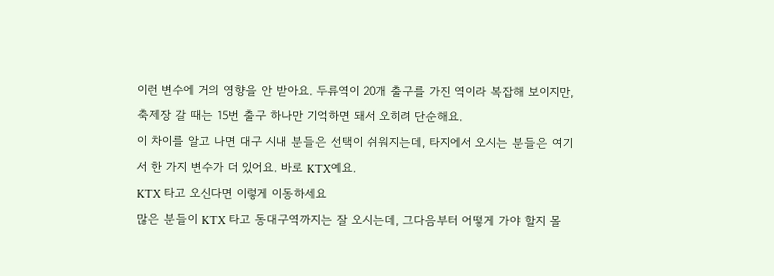이런 변수에 거의 영향을 안 받아요. 두류역이 20개 출구를 가진 역이라 복잡해 보이지만, 축제장 갈 때는 15번 출구 하나만 기억하면 돼서 오히려 단순해요.
이 차이를 알고 나면 대구 시내 분들은 선택이 쉬워지는데, 타지에서 오시는 분들은 여기서 한 가지 변수가 더 있어요. 바로 KTX예요.
KTX 타고 오신다면 이렇게 이동하세요
많은 분들이 KTX 타고 동대구역까지는 잘 오시는데, 그다음부터 어떻게 가야 할지 몰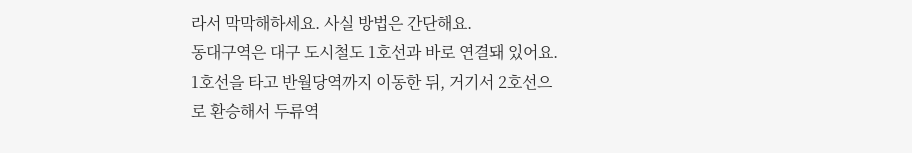라서 막막해하세요. 사실 방법은 간단해요.
동대구역은 대구 도시철도 1호선과 바로 연결돼 있어요. 1호선을 타고 반월당역까지 이동한 뒤, 거기서 2호선으로 환승해서 두류역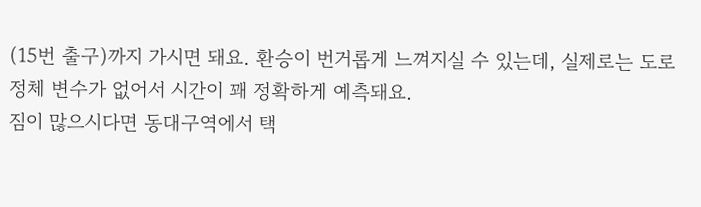(15번 출구)까지 가시면 돼요. 환승이 번거롭게 느껴지실 수 있는데, 실제로는 도로 정체 변수가 없어서 시간이 꽤 정확하게 예측돼요.
짐이 많으시다면 동대구역에서 택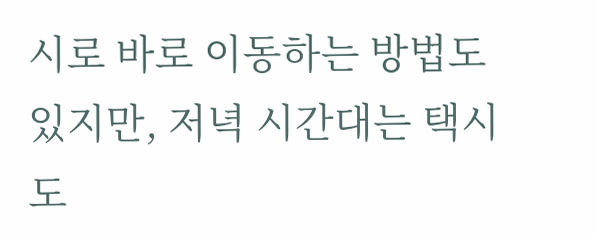시로 바로 이동하는 방법도 있지만, 저녁 시간대는 택시도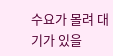수요가 몰려 대기가 있을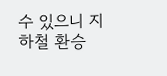수 있으니 지하철 환승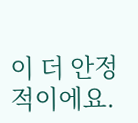이 더 안정적이에요.